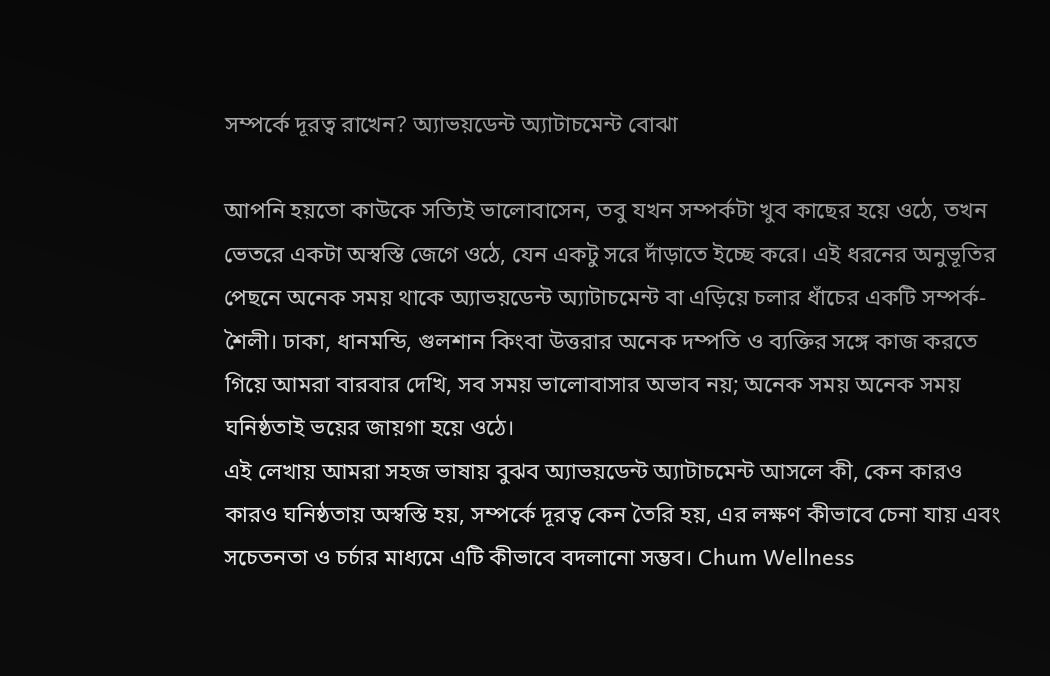সম্পর্কে দূরত্ব রাখেন? অ্যাভয়ডেন্ট অ্যাটাচমেন্ট বোঝা

আপনি হয়তো কাউকে সত্যিই ভালোবাসেন, তবু যখন সম্পর্কটা খুব কাছের হয়ে ওঠে, তখন ভেতরে একটা অস্বস্তি জেগে ওঠে, যেন একটু সরে দাঁড়াতে ইচ্ছে করে। এই ধরনের অনুভূতির পেছনে অনেক সময় থাকে অ্যাভয়ডেন্ট অ্যাটাচমেন্ট বা এড়িয়ে চলার ধাঁচের একটি সম্পর্ক-শৈলী। ঢাকা, ধানমন্ডি, গুলশান কিংবা উত্তরার অনেক দম্পতি ও ব্যক্তির সঙ্গে কাজ করতে গিয়ে আমরা বারবার দেখি, সব সময় ভালোবাসার অভাব নয়; অনেক সময় অনেক সময় ঘনিষ্ঠতাই ভয়ের জায়গা হয়ে ওঠে।
এই লেখায় আমরা সহজ ভাষায় বুঝব অ্যাভয়ডেন্ট অ্যাটাচমেন্ট আসলে কী, কেন কারও কারও ঘনিষ্ঠতায় অস্বস্তি হয়, সম্পর্কে দূরত্ব কেন তৈরি হয়, এর লক্ষণ কীভাবে চেনা যায় এবং সচেতনতা ও চর্চার মাধ্যমে এটি কীভাবে বদলানো সম্ভব। Chum Wellness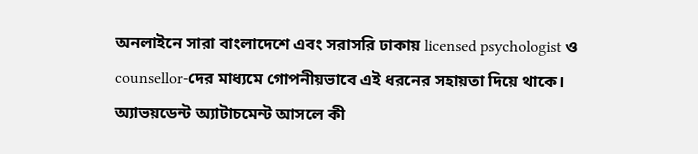অনলাইনে সারা বাংলাদেশে এবং সরাসরি ঢাকায় licensed psychologist ও counsellor-দের মাধ্যমে গোপনীয়ভাবে এই ধরনের সহায়তা দিয়ে থাকে।
অ্যাভয়ডেন্ট অ্যাটাচমেন্ট আসলে কী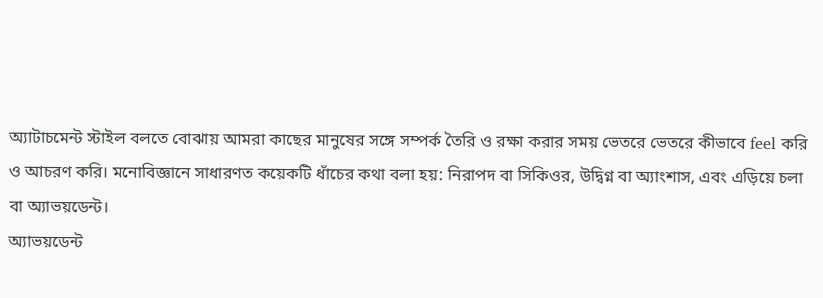অ্যাটাচমেন্ট স্টাইল বলতে বোঝায় আমরা কাছের মানুষের সঙ্গে সম্পর্ক তৈরি ও রক্ষা করার সময় ভেতরে ভেতরে কীভাবে feel করি ও আচরণ করি। মনোবিজ্ঞানে সাধারণত কয়েকটি ধাঁচের কথা বলা হয়: নিরাপদ বা সিকিওর, উদ্বিগ্ন বা অ্যাংশাস, এবং এড়িয়ে চলা বা অ্যাভয়ডেন্ট।
অ্যাভয়ডেন্ট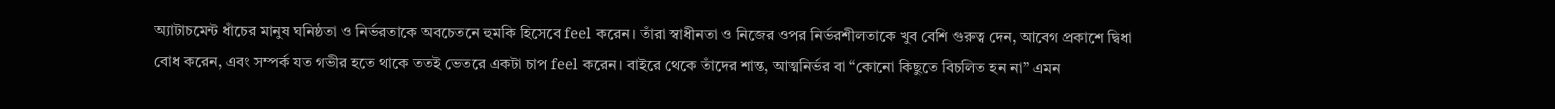অ্যাটাচমেন্ট ধাঁচের মানুষ ঘনিষ্ঠতা ও নির্ভরতাকে অবচেতনে হুমকি হিসেবে feel করেন। তাঁরা স্বাধীনতা ও নিজের ওপর নির্ভরশীলতাকে খুব বেশি গুরুত্ব দেন, আবেগ প্রকাশে দ্বিধা বোধ করেন, এবং সম্পর্ক যত গভীর হতে থাকে ততই ভেতরে একটা চাপ feel করেন। বাইরে থেকে তাঁদের শান্ত, আত্মনির্ভর বা “কোনো কিছুতে বিচলিত হন না” এমন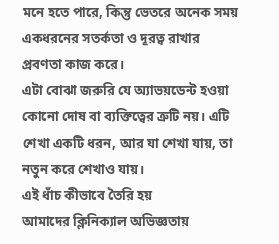মনে হতে পারে, কিন্তু ভেতরে অনেক সময় একধরনের সতর্কতা ও দূরত্ব রাখার প্রবণতা কাজ করে।
এটা বোঝা জরুরি যে অ্যাভয়ডেন্ট হওয়া কোনো দোষ বা ব্যক্তিত্বের ত্রুটি নয়। এটি শেখা একটি ধরন, আর যা শেখা যায়, তা নতুন করে শেখাও যায়।
এই ধাঁচ কীভাবে তৈরি হয়
আমাদের ক্লিনিক্যাল অভিজ্ঞতায়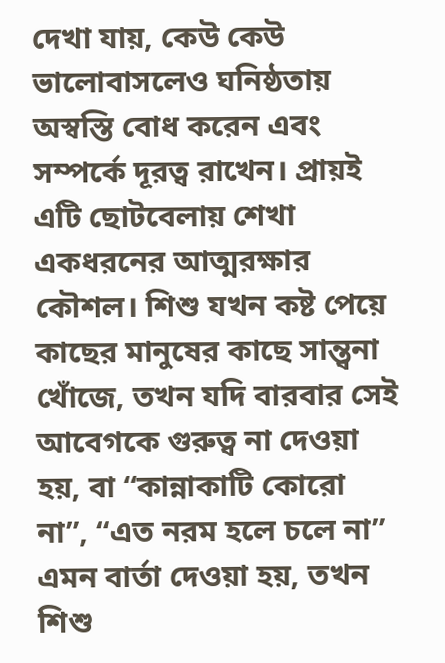দেখা যায়, কেউ কেউ ভালোবাসলেও ঘনিষ্ঠতায় অস্বস্তি বোধ করেন এবং সম্পর্কে দূরত্ব রাখেন। প্রায়ই এটি ছোটবেলায় শেখা একধরনের আত্মরক্ষার কৌশল। শিশু যখন কষ্ট পেয়ে কাছের মানুষের কাছে সান্ত্বনা খোঁজে, তখন যদি বারবার সেই আবেগকে গুরুত্ব না দেওয়া হয়, বা “কান্নাকাটি কোরো না”, “এত নরম হলে চলে না” এমন বার্তা দেওয়া হয়, তখন শিশু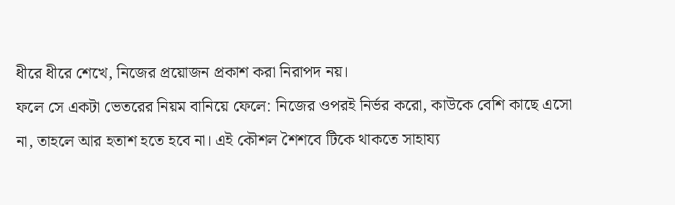ধীরে ধীরে শেখে, নিজের প্রয়োজন প্রকাশ করা নিরাপদ নয়।
ফলে সে একটা ভেতরের নিয়ম বানিয়ে ফেলে: নিজের ওপরই নির্ভর করো, কাউকে বেশি কাছে এসো না, তাহলে আর হতাশ হতে হবে না। এই কৌশল শৈশবে টিকে থাকতে সাহায্য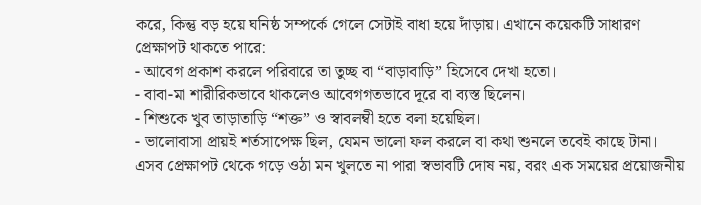করে, কিন্তু বড় হয়ে ঘনিষ্ঠ সম্পর্কে গেলে সেটাই বাধা হয়ে দাঁড়ায়। এখানে কয়েকটি সাধারণ প্রেক্ষাপট থাকতে পারে:
- আবেগ প্রকাশ করলে পরিবারে তা তুচ্ছ বা “বাড়াবাড়ি” হিসেবে দেখা হতো।
- বাবা-মা শারীরিকভাবে থাকলেও আবেগগতভাবে দূরে বা ব্যস্ত ছিলেন।
- শিশুকে খুব তাড়াতাড়ি “শক্ত” ও স্বাবলম্বী হতে বলা হয়েছিল।
- ভালোবাসা প্রায়ই শর্তসাপেক্ষ ছিল, যেমন ভালো ফল করলে বা কথা শুনলে তবেই কাছে টানা।
এসব প্রেক্ষাপট থেকে গড়ে ওঠা মন খুলতে না পারা স্বভাবটি দোষ নয়, বরং এক সময়ের প্রয়োজনীয়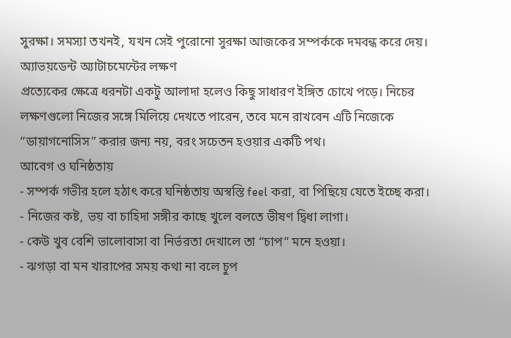সুরক্ষা। সমস্যা তখনই, যখন সেই পুরোনো সুরক্ষা আজকের সম্পর্ককে দমবন্ধ করে দেয়।
অ্যাভয়ডেন্ট অ্যাটাচমেন্টের লক্ষণ
প্রত্যেকের ক্ষেত্রে ধরনটা একটু আলাদা হলেও কিছু সাধারণ ইঙ্গিত চোখে পড়ে। নিচের লক্ষণগুলো নিজের সঙ্গে মিলিয়ে দেখতে পারেন, তবে মনে রাখবেন এটি নিজেকে “ডায়াগনোসিস” করার জন্য নয়, বরং সচেতন হওয়ার একটি পথ।
আবেগ ও ঘনিষ্ঠতায়
- সম্পর্ক গভীর হলে হঠাৎ করে ঘনিষ্ঠতায় অস্বস্তি feel করা, বা পিছিয়ে যেতে ইচ্ছে করা।
- নিজের কষ্ট, ভয় বা চাহিদা সঙ্গীর কাছে খুলে বলতে ভীষণ দ্বিধা লাগা।
- কেউ খুব বেশি ভালোবাসা বা নির্ভরতা দেখালে তা “চাপ” মনে হওয়া।
- ঝগড়া বা মন খারাপের সময় কথা না বলে চুপ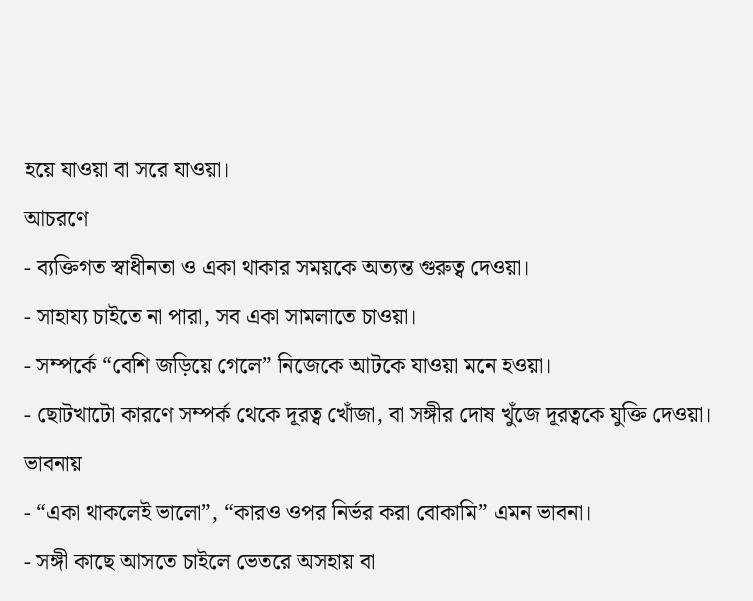হয়ে যাওয়া বা সরে যাওয়া।
আচরণে
- ব্যক্তিগত স্বাধীনতা ও একা থাকার সময়কে অত্যন্ত গুরুত্ব দেওয়া।
- সাহায্য চাইতে না পারা, সব একা সামলাতে চাওয়া।
- সম্পর্কে “বেশি জড়িয়ে গেলে” নিজেকে আটকে যাওয়া মনে হওয়া।
- ছোটখাটো কারণে সম্পর্ক থেকে দূরত্ব খোঁজা, বা সঙ্গীর দোষ খুঁজে দূরত্বকে যুক্তি দেওয়া।
ভাবনায়
- “একা থাকলেই ভালো”, “কারও ওপর নির্ভর করা বোকামি” এমন ভাবনা।
- সঙ্গী কাছে আসতে চাইলে ভেতরে অসহায় বা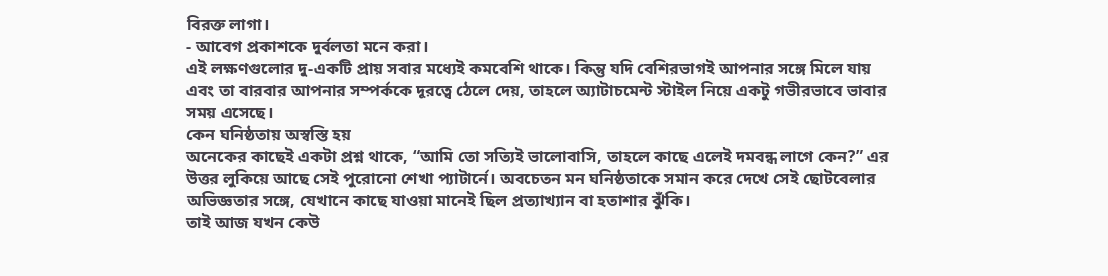বিরক্ত লাগা।
- আবেগ প্রকাশকে দুর্বলতা মনে করা।
এই লক্ষণগুলোর দু-একটি প্রায় সবার মধ্যেই কমবেশি থাকে। কিন্তু যদি বেশিরভাগই আপনার সঙ্গে মিলে যায় এবং তা বারবার আপনার সম্পর্ককে দূরত্বে ঠেলে দেয়, তাহলে অ্যাটাচমেন্ট স্টাইল নিয়ে একটু গভীরভাবে ভাবার সময় এসেছে।
কেন ঘনিষ্ঠতায় অস্বস্তি হয়
অনেকের কাছেই একটা প্রশ্ন থাকে, “আমি তো সত্যিই ভালোবাসি, তাহলে কাছে এলেই দমবন্ধ লাগে কেন?” এর উত্তর লুকিয়ে আছে সেই পুরোনো শেখা প্যাটার্নে। অবচেতন মন ঘনিষ্ঠতাকে সমান করে দেখে সেই ছোটবেলার অভিজ্ঞতার সঙ্গে, যেখানে কাছে যাওয়া মানেই ছিল প্রত্যাখ্যান বা হতাশার ঝুঁকি।
তাই আজ যখন কেউ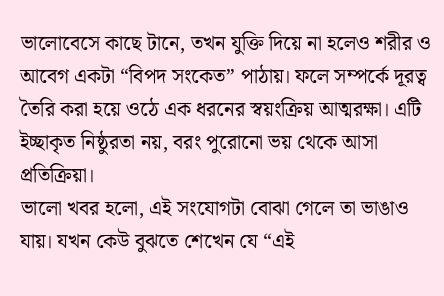ভালোবেসে কাছে টানে, তখন যুক্তি দিয়ে না হলেও শরীর ও আবেগ একটা “বিপদ সংকেত” পাঠায়। ফলে সম্পর্কে দূরত্ব তৈরি করা হয়ে ওঠে এক ধরনের স্বয়ংক্রিয় আত্মরক্ষা। এটি ইচ্ছাকৃত নিষ্ঠুরতা নয়, বরং পুরোনো ভয় থেকে আসা প্রতিক্রিয়া।
ভালো খবর হলো, এই সংযোগটা বোঝা গেলে তা ভাঙাও যায়। যখন কেউ বুঝতে শেখেন যে “এই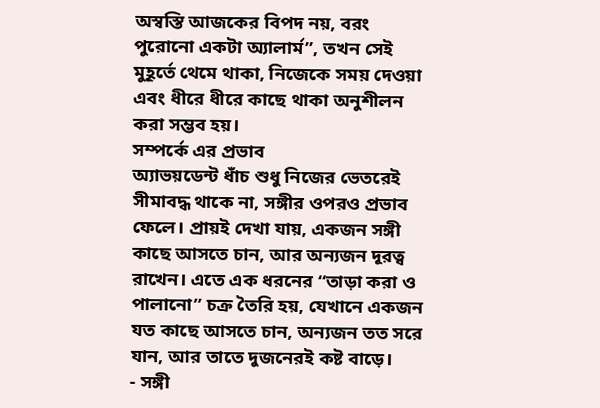অস্বস্তি আজকের বিপদ নয়, বরং পুরোনো একটা অ্যালার্ম”, তখন সেই মুহূর্তে থেমে থাকা, নিজেকে সময় দেওয়া এবং ধীরে ধীরে কাছে থাকা অনুশীলন করা সম্ভব হয়।
সম্পর্কে এর প্রভাব
অ্যাভয়ডেন্ট ধাঁচ শুধু নিজের ভেতরেই সীমাবদ্ধ থাকে না, সঙ্গীর ওপরও প্রভাব ফেলে। প্রায়ই দেখা যায়, একজন সঙ্গী কাছে আসতে চান, আর অন্যজন দূরত্ব রাখেন। এতে এক ধরনের “তাড়া করা ও পালানো” চক্র তৈরি হয়, যেখানে একজন যত কাছে আসতে চান, অন্যজন তত সরে যান, আর তাতে দুজনেরই কষ্ট বাড়ে।
- সঙ্গী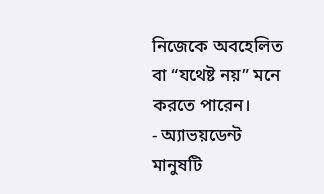নিজেকে অবহেলিত বা “যথেষ্ট নয়” মনে করতে পারেন।
- অ্যাভয়ডেন্ট মানুষটি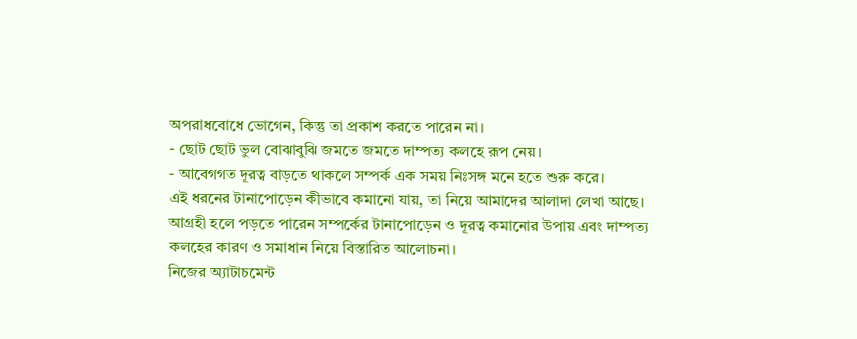অপরাধবোধে ভোগেন, কিন্তু তা প্রকাশ করতে পারেন না।
- ছোট ছোট ভুল বোঝাবুঝি জমতে জমতে দাম্পত্য কলহে রূপ নেয়।
- আবেগগত দূরত্ব বাড়তে থাকলে সম্পর্ক এক সময় নিঃসঙ্গ মনে হতে শুরু করে।
এই ধরনের টানাপোড়েন কীভাবে কমানো যায়, তা নিয়ে আমাদের আলাদা লেখা আছে। আগ্রহী হলে পড়তে পারেন সম্পর্কের টানাপোড়েন ও দূরত্ব কমানোর উপায় এবং দাম্পত্য কলহের কারণ ও সমাধান নিয়ে বিস্তারিত আলোচনা।
নিজের অ্যাটাচমেন্ট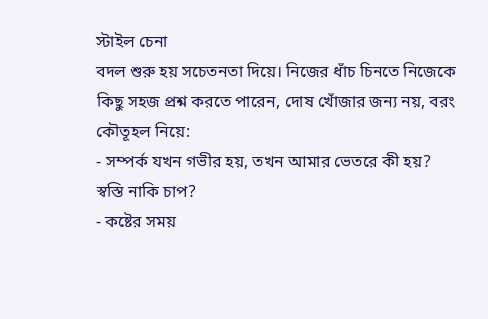স্টাইল চেনা
বদল শুরু হয় সচেতনতা দিয়ে। নিজের ধাঁচ চিনতে নিজেকে কিছু সহজ প্রশ্ন করতে পারেন, দোষ খোঁজার জন্য নয়, বরং কৌতূহল নিয়ে:
- সম্পর্ক যখন গভীর হয়, তখন আমার ভেতরে কী হয়? স্বস্তি নাকি চাপ?
- কষ্টের সময়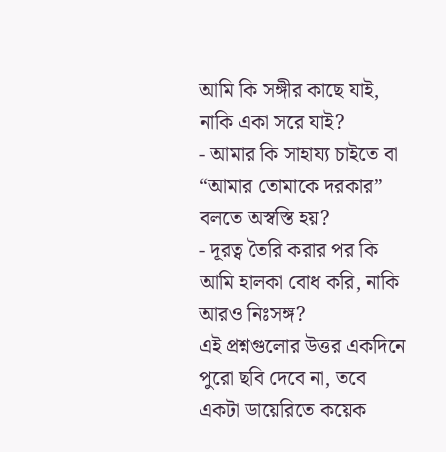আমি কি সঙ্গীর কাছে যাই, নাকি একা সরে যাই?
- আমার কি সাহায্য চাইতে বা “আমার তোমাকে দরকার” বলতে অস্বস্তি হয়?
- দূরত্ব তৈরি করার পর কি আমি হালকা বোধ করি, নাকি আরও নিঃসঙ্গ?
এই প্রশ্নগুলোর উত্তর একদিনে পুরো ছবি দেবে না, তবে একটা ডায়েরিতে কয়েক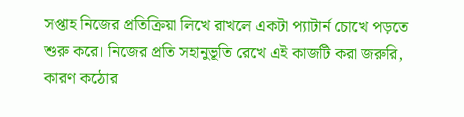সপ্তাহ নিজের প্রতিক্রিয়া লিখে রাখলে একটা প্যাটার্ন চোখে পড়তে শুরু করে। নিজের প্রতি সহানুভূতি রেখে এই কাজটি করা জরুরি, কারণ কঠোর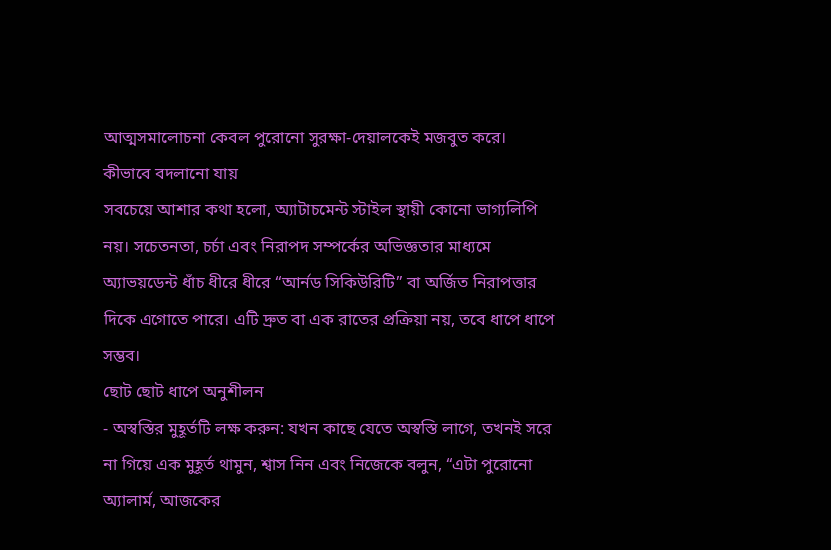আত্মসমালোচনা কেবল পুরোনো সুরক্ষা-দেয়ালকেই মজবুত করে।
কীভাবে বদলানো যায়
সবচেয়ে আশার কথা হলো, অ্যাটাচমেন্ট স্টাইল স্থায়ী কোনো ভাগ্যলিপি নয়। সচেতনতা, চর্চা এবং নিরাপদ সম্পর্কের অভিজ্ঞতার মাধ্যমে অ্যাভয়ডেন্ট ধাঁচ ধীরে ধীরে “আর্নড সিকিউরিটি” বা অর্জিত নিরাপত্তার দিকে এগোতে পারে। এটি দ্রুত বা এক রাতের প্রক্রিয়া নয়, তবে ধাপে ধাপে সম্ভব।
ছোট ছোট ধাপে অনুশীলন
- অস্বস্তির মুহূর্তটি লক্ষ করুন: যখন কাছে যেতে অস্বস্তি লাগে, তখনই সরে না গিয়ে এক মুহূর্ত থামুন, শ্বাস নিন এবং নিজেকে বলুন, “এটা পুরোনো অ্যালার্ম, আজকের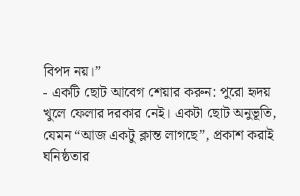বিপদ নয়।”
- একটি ছোট আবেগ শেয়ার করুন: পুরো হৃদয় খুলে ফেলার দরকার নেই। একটা ছোট অনুভূতি, যেমন “আজ একটু ক্লান্ত লাগছে”, প্রকাশ করাই ঘনিষ্ঠতার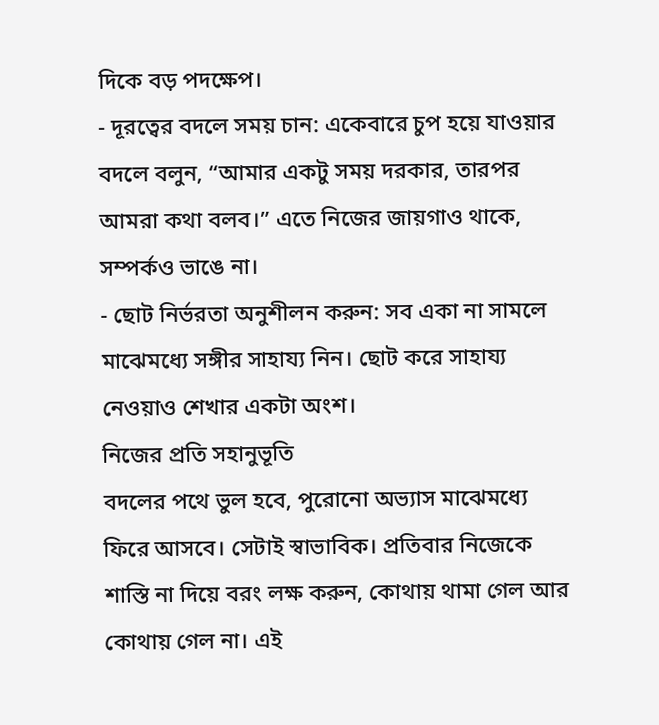দিকে বড় পদক্ষেপ।
- দূরত্বের বদলে সময় চান: একেবারে চুপ হয়ে যাওয়ার বদলে বলুন, “আমার একটু সময় দরকার, তারপর আমরা কথা বলব।” এতে নিজের জায়গাও থাকে, সম্পর্কও ভাঙে না।
- ছোট নির্ভরতা অনুশীলন করুন: সব একা না সামলে মাঝেমধ্যে সঙ্গীর সাহায্য নিন। ছোট করে সাহায্য নেওয়াও শেখার একটা অংশ।
নিজের প্রতি সহানুভূতি
বদলের পথে ভুল হবে, পুরোনো অভ্যাস মাঝেমধ্যে ফিরে আসবে। সেটাই স্বাভাবিক। প্রতিবার নিজেকে শাস্তি না দিয়ে বরং লক্ষ করুন, কোথায় থামা গেল আর কোথায় গেল না। এই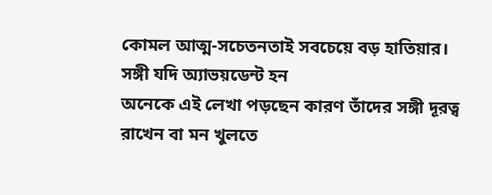কোমল আত্ম-সচেতনতাই সবচেয়ে বড় হাতিয়ার।
সঙ্গী যদি অ্যাভয়ডেন্ট হন
অনেকে এই লেখা পড়ছেন কারণ তাঁদের সঙ্গী দূরত্ব রাখেন বা মন খুলতে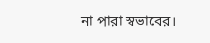না পারা স্বভাবের।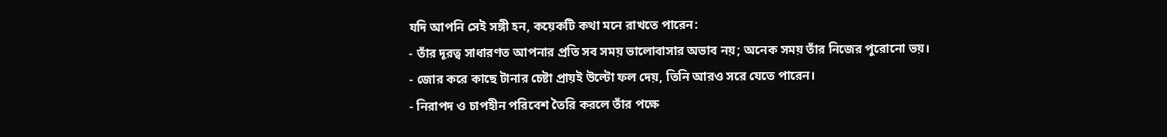যদি আপনি সেই সঙ্গী হন, কয়েকটি কথা মনে রাখতে পারেন:
- তাঁর দূরত্ব সাধারণত আপনার প্রতি সব সময় ভালোবাসার অভাব নয়; অনেক সময় তাঁর নিজের পুরোনো ভয়।
- জোর করে কাছে টানার চেষ্টা প্রায়ই উল্টো ফল দেয়, তিনি আরও সরে যেতে পারেন।
- নিরাপদ ও চাপহীন পরিবেশ তৈরি করলে তাঁর পক্ষে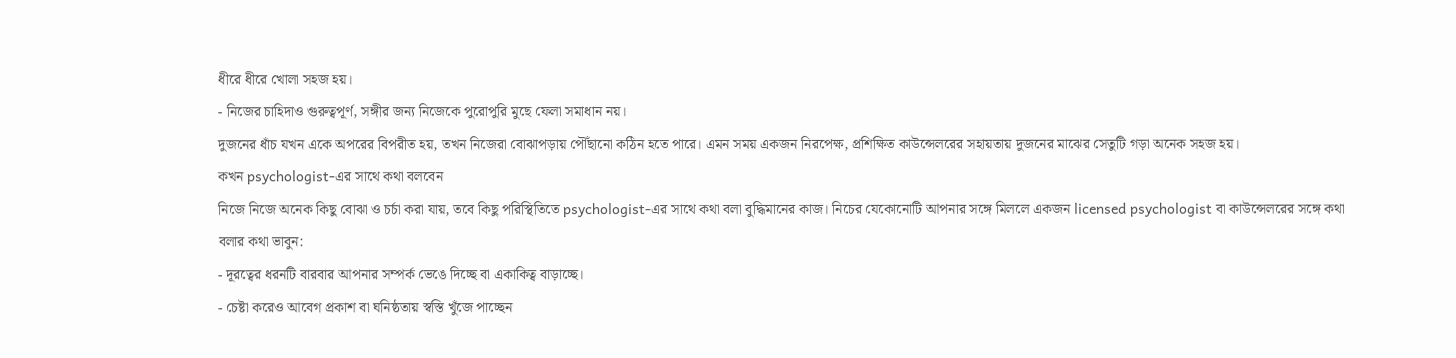ধীরে ধীরে খোলা সহজ হয়।
- নিজের চাহিদাও গুরুত্বপূর্ণ, সঙ্গীর জন্য নিজেকে পুরোপুরি মুছে ফেলা সমাধান নয়।
দুজনের ধাঁচ যখন একে অপরের বিপরীত হয়, তখন নিজেরা বোঝাপড়ায় পৌঁছানো কঠিন হতে পারে। এমন সময় একজন নিরপেক্ষ, প্রশিক্ষিত কাউন্সেলরের সহায়তায় দুজনের মাঝের সেতুটি গড়া অনেক সহজ হয়।
কখন psychologist-এর সাথে কথা বলবেন
নিজে নিজে অনেক কিছু বোঝা ও চর্চা করা যায়, তবে কিছু পরিস্থিতিতে psychologist-এর সাথে কথা বলা বুদ্ধিমানের কাজ। নিচের যেকোনোটি আপনার সঙ্গে মিললে একজন licensed psychologist বা কাউন্সেলরের সঙ্গে কথা বলার কথা ভাবুন:
- দূরত্বের ধরনটি বারবার আপনার সম্পর্ক ভেঙে দিচ্ছে বা একাকিত্ব বাড়াচ্ছে।
- চেষ্টা করেও আবেগ প্রকাশ বা ঘনিষ্ঠতায় স্বস্তি খুঁজে পাচ্ছেন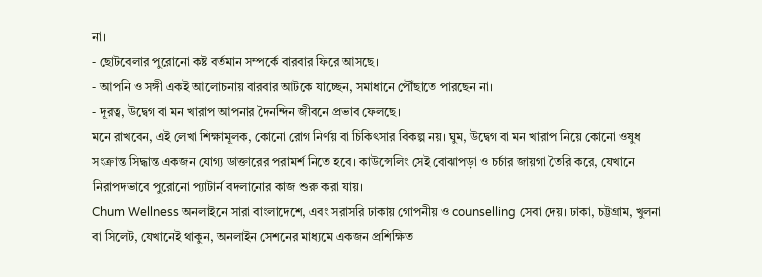না।
- ছোটবেলার পুরোনো কষ্ট বর্তমান সম্পর্কে বারবার ফিরে আসছে।
- আপনি ও সঙ্গী একই আলোচনায় বারবার আটকে যাচ্ছেন, সমাধানে পৌঁছাতে পারছেন না।
- দূরত্ব, উদ্বেগ বা মন খারাপ আপনার দৈনন্দিন জীবনে প্রভাব ফেলছে।
মনে রাখবেন, এই লেখা শিক্ষামূলক, কোনো রোগ নির্ণয় বা চিকিৎসার বিকল্প নয়। ঘুম, উদ্বেগ বা মন খারাপ নিয়ে কোনো ওষুধ সংক্রান্ত সিদ্ধান্ত একজন যোগ্য ডাক্তারের পরামর্শ নিতে হবে। কাউন্সেলিং সেই বোঝাপড়া ও চর্চার জায়গা তৈরি করে, যেখানে নিরাপদভাবে পুরোনো প্যাটার্ন বদলানোর কাজ শুরু করা যায়।
Chum Wellness অনলাইনে সারা বাংলাদেশে, এবং সরাসরি ঢাকায় গোপনীয় ও counselling সেবা দেয়। ঢাকা, চট্টগ্রাম, খুলনা বা সিলেট, যেখানেই থাকুন, অনলাইন সেশনের মাধ্যমে একজন প্রশিক্ষিত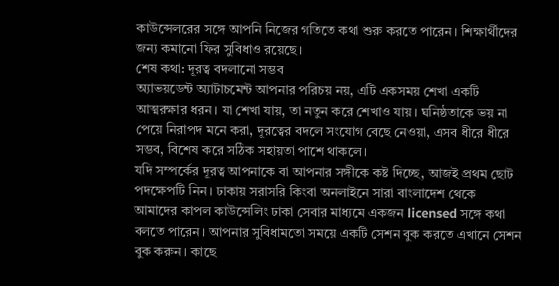কাউন্সেলরের সঙ্গে আপনি নিজের গতিতে কথা শুরু করতে পারেন। শিক্ষার্থীদের জন্য কমানো ফির সুবিধাও রয়েছে।
শেষ কথা: দূরত্ব বদলানো সম্ভব
অ্যাভয়ডেন্ট অ্যাটাচমেন্ট আপনার পরিচয় নয়, এটি একসময় শেখা একটি আত্মরক্ষার ধরন। যা শেখা যায়, তা নতুন করে শেখাও যায়। ঘনিষ্ঠতাকে ভয় না পেয়ে নিরাপদ মনে করা, দূরত্বের বদলে সংযোগ বেছে নেওয়া, এসব ধীরে ধীরে সম্ভব, বিশেষ করে সঠিক সহায়তা পাশে থাকলে।
যদি সম্পর্কের দূরত্ব আপনাকে বা আপনার সঙ্গীকে কষ্ট দিচ্ছে, আজই প্রথম ছোট পদক্ষেপটি নিন। ঢাকায় সরাসরি কিংবা অনলাইনে সারা বাংলাদেশ থেকে আমাদের কাপল কাউন্সেলিং ঢাকা সেবার মাধ্যমে একজন licensed সঙ্গে কথা বলতে পারেন। আপনার সুবিধামতো সময়ে একটি সেশন বুক করতে এখানে সেশন বুক করুন। কাছে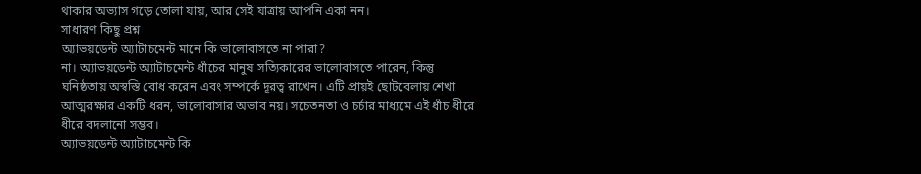থাকার অভ্যাস গড়ে তোলা যায়, আর সেই যাত্রায় আপনি একা নন।
সাধারণ কিছু প্রশ্ন
অ্যাভয়ডেন্ট অ্যাটাচমেন্ট মানে কি ভালোবাসতে না পারা?
না। অ্যাভয়ডেন্ট অ্যাটাচমেন্ট ধাঁচের মানুষ সত্যিকারের ভালোবাসতে পারেন, কিন্তু ঘনিষ্ঠতায় অস্বস্তি বোধ করেন এবং সম্পর্কে দূরত্ব রাখেন। এটি প্রায়ই ছোটবেলায় শেখা আত্মরক্ষার একটি ধরন, ভালোবাসার অভাব নয়। সচেতনতা ও চর্চার মাধ্যমে এই ধাঁচ ধীরে ধীরে বদলানো সম্ভব।
অ্যাভয়ডেন্ট অ্যাটাচমেন্ট কি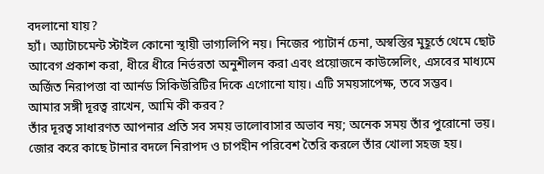বদলানো যায়?
হ্যাঁ। অ্যাটাচমেন্ট স্টাইল কোনো স্থায়ী ভাগ্যলিপি নয়। নিজের প্যাটার্ন চেনা, অস্বস্তির মুহূর্তে থেমে ছোট আবেগ প্রকাশ করা, ধীরে ধীরে নির্ভরতা অনুশীলন করা এবং প্রয়োজনে কাউন্সেলিং, এসবের মাধ্যমে অর্জিত নিরাপত্তা বা আর্নড সিকিউরিটির দিকে এগোনো যায়। এটি সময়সাপেক্ষ, তবে সম্ভব।
আমার সঙ্গী দূরত্ব রাখেন, আমি কী করব?
তাঁর দূরত্ব সাধারণত আপনার প্রতি সব সময় ভালোবাসার অভাব নয়; অনেক সময় তাঁর পুরোনো ভয়। জোর করে কাছে টানার বদলে নিরাপদ ও চাপহীন পরিবেশ তৈরি করলে তাঁর খোলা সহজ হয়।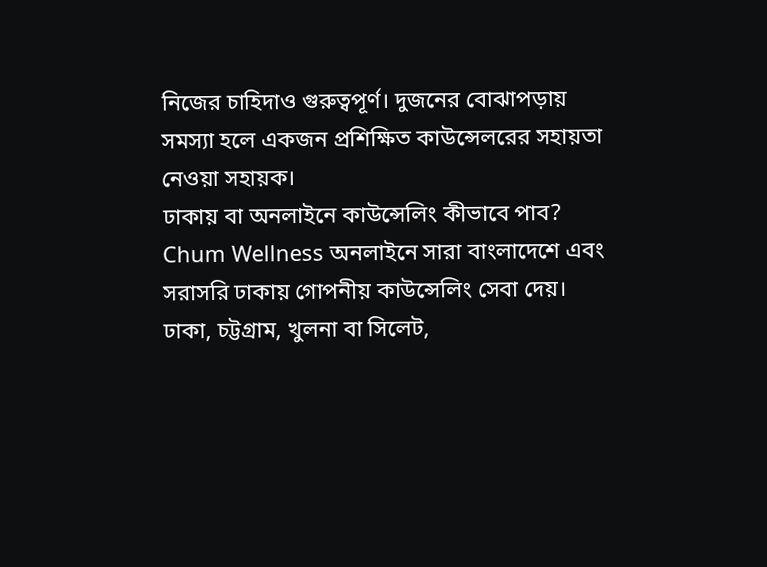নিজের চাহিদাও গুরুত্বপূর্ণ। দুজনের বোঝাপড়ায় সমস্যা হলে একজন প্রশিক্ষিত কাউন্সেলরের সহায়তা নেওয়া সহায়ক।
ঢাকায় বা অনলাইনে কাউন্সেলিং কীভাবে পাব?
Chum Wellness অনলাইনে সারা বাংলাদেশে এবং সরাসরি ঢাকায় গোপনীয় কাউন্সেলিং সেবা দেয়। ঢাকা, চট্টগ্রাম, খুলনা বা সিলেট,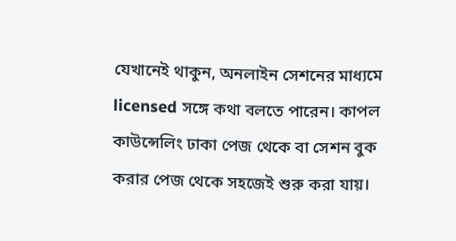যেখানেই থাকুন, অনলাইন সেশনের মাধ্যমে licensed সঙ্গে কথা বলতে পারেন। কাপল কাউন্সেলিং ঢাকা পেজ থেকে বা সেশন বুক করার পেজ থেকে সহজেই শুরু করা যায়।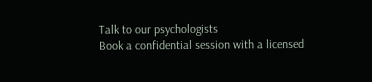Talk to our psychologists
Book a confidential session with a licensed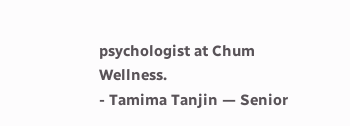psychologist at Chum Wellness.
- Tamima Tanjin — Senior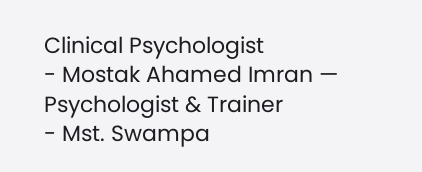Clinical Psychologist
- Mostak Ahamed Imran — Psychologist & Trainer
- Mst. Swampa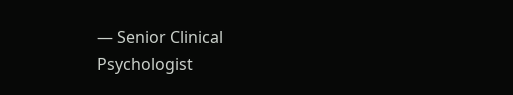— Senior Clinical Psychologist